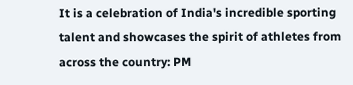It is a celebration of India's incredible sporting talent and showcases the spirit of athletes from across the country: PM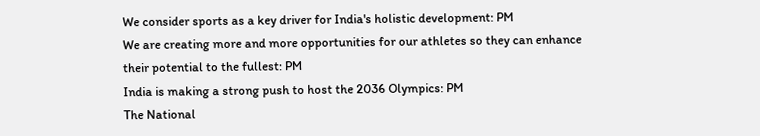We consider sports as a key driver for India's holistic development: PM
We are creating more and more opportunities for our athletes so they can enhance their potential to the fullest: PM
India is making a strong push to host the 2036 Olympics: PM
The National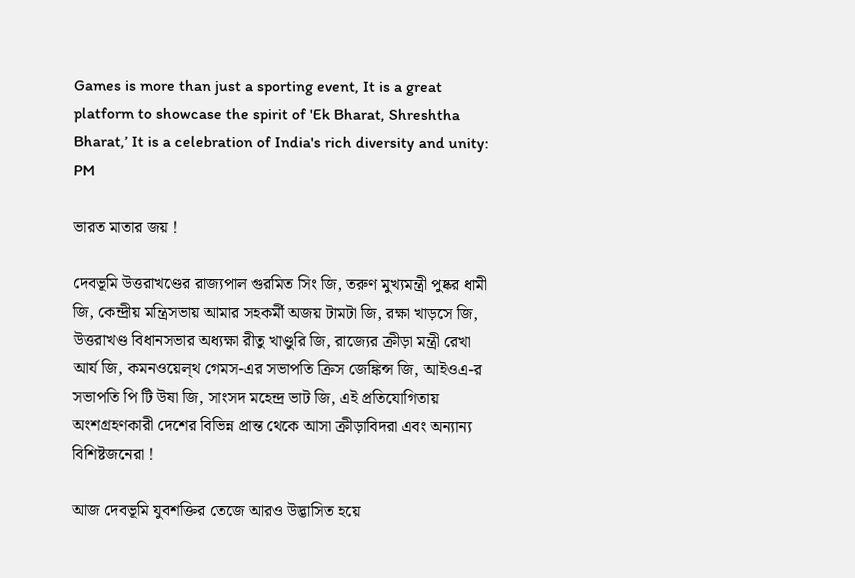Games is more than just a sporting event, It is a great platform to showcase the spirit of 'Ek Bharat, Shreshtha Bharat,’ It is a celebration of India's rich diversity and unity: PM

ভারত মাতার জয় !

দেবভূমি উত্তরাখণ্ডের রাজ্যপাল গুরমিত সিং জি, তরুণ মুখ্যমন্ত্রী পুষ্কর ধামী জি, কেন্দ্রীয় মন্ত্রিসভায় আমার সহকর্মী অজয় টামটা জি, রক্ষা খাড়সে জি, উত্তরাখণ্ড বিধানসভার অধ্যক্ষা রীতু খাণ্ডুরি জি, রাজ্যের ক্রীড়া মন্ত্রী রেখা আর্য জি, কমনওয়েল্থ গেমস-এর সভাপতি ক্রিস জেঙ্কিন্স জি, আইওএ-র সভাপতি পি টি উষা জি, সাংসদ মহেন্দ্র ভাট জি, এই প্রতিযোগিতায় অংশগ্রহণকারী দেশের বিভিন্ন প্রান্ত থেকে আসা ক্রীড়াবিদরা এবং অন্যান্য বিশিষ্টজনেরা !

আজ দেবভূমি যুবশক্তির তেজে আরও উদ্ভাসিত হয়ে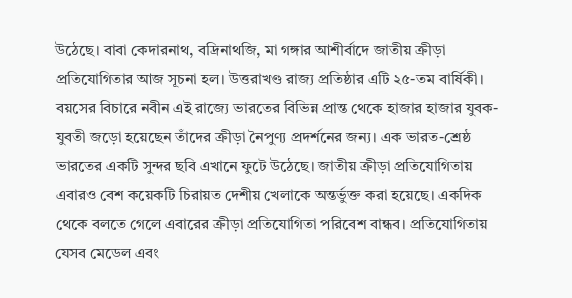উঠেছে। বাবা কেদারনাথ, বদ্রিনাথজি, মা গঙ্গার আশীর্বাদে জাতীয় ক্রীড়া প্রতিযোগিতার আজ সূচনা হল। উত্তরাখণ্ড রাজ্য প্রতিষ্ঠার এটি ২৫-তম বার্ষিকী। বয়সের বিচারে নবীন এই রাজ্যে ভারতের বিভিন্ন প্রান্ত থেকে হাজার হাজার যুবক-যুবতী জড়ো হয়েছেন তাঁদের ক্রীড়া নৈপুণ্য প্রদর্শনের জন্য। এক ভারত-শ্রেষ্ঠ ভারতের একটি সুন্দর ছবি এখানে ফুটে উঠেছে। জাতীয় ক্রীড়া প্রতিযোগিতায় এবারও বেশ কয়েকটি চিরায়ত দেশীয় খেলাকে অন্তর্ভুক্ত করা হয়েছে। একদিক থেকে বলতে গেলে এবারের ক্রীড়া প্রতিযোগিতা পরিবেশ বান্ধব। প্রতিযোগিতায় যেসব মেডেল এবং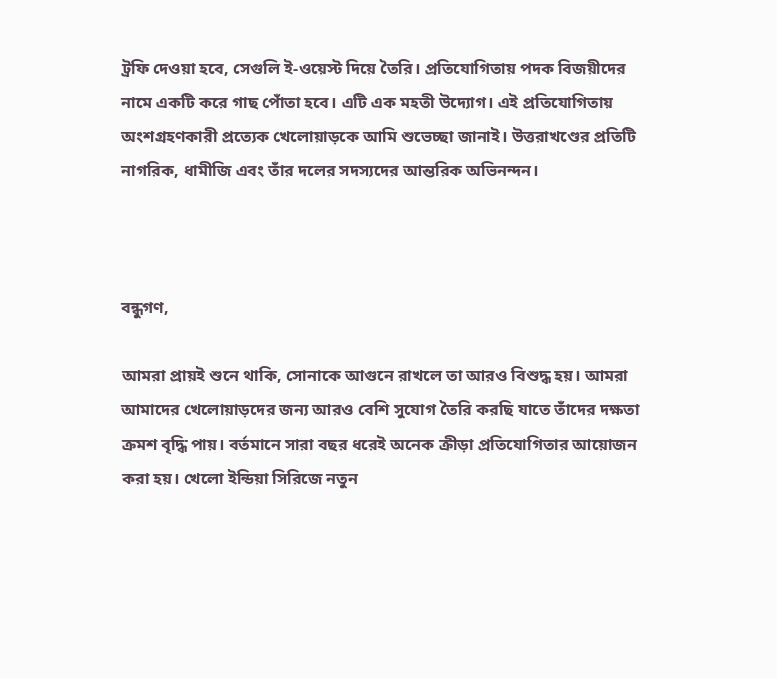ট্রফি দেওয়া হবে, সেগুলি ই-ওয়েস্ট দিয়ে তৈরি। প্রতিযোগিতায় পদক বিজয়ীদের নামে একটি করে গাছ পোঁতা হবে। এটি এক মহতী উদ্যোগ। এই প্রতিযোগিতায় অংশগ্রহণকারী প্রত্যেক খেলোয়াড়কে আমি শুভেচ্ছা জানাই। উত্তরাখণ্ডের প্রতিটি নাগরিক, ধামীজি এবং তাঁর দলের সদস্যদের আন্তরিক অভিনন্দন।



বন্ধুগণ,

আমরা প্রায়ই শুনে থাকি, সোনাকে আগুনে রাখলে তা আরও বিশুদ্ধ হয়। আমরা আমাদের খেলোয়াড়দের জন্য আরও বেশি সুযোগ তৈরি করছি যাতে তাঁদের দক্ষতা ক্রমশ বৃদ্ধি পায়। বর্তমানে সারা বছর ধরেই অনেক ক্রীড়া প্রতিযোগিতার আয়োজন করা হয়। খেলো ইন্ডিয়া সিরিজে নতুন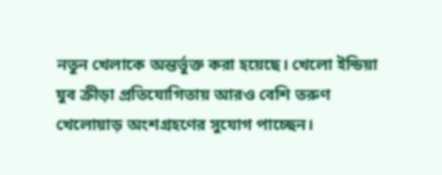নতুন খেলাকে অন্তর্ভুক্ত করা হয়েছে। খেলো ইন্ডিয়া যুব ক্রীড়া প্রতিযোগিতায় আরও বেশি তরুণ খেলোয়াড় অংশগ্রহণের সুযোগ পাচ্ছেন।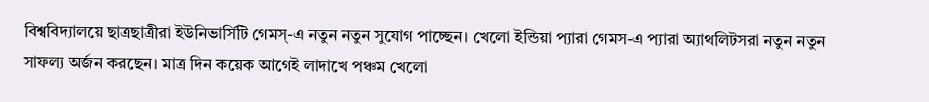বিশ্ববিদ্যালয়ে ছাত্রছাত্রীরা ইউনিভার্সিটি গেমস্-এ নতুন নতুন সুযোগ পাচ্ছেন। খেলো ইন্ডিয়া প্যারা গেমস-এ প্যারা অ্যাথলিটসরা নতুন নতুন সাফল্য অর্জন করছেন। মাত্র দিন কয়েক আগেই লাদাখে পঞ্চম খেলো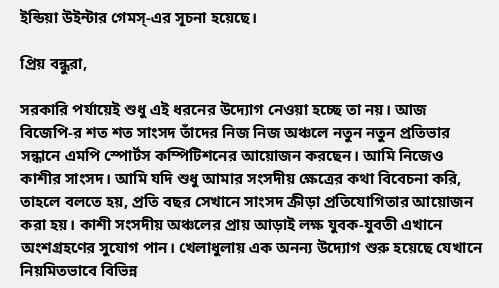ইন্ডিয়া উইন্টার গেমস্-এর সূচনা হয়েছে।

প্রিয় বন্ধুরা,

সরকারি পর্যায়েই শুধু এই ধরনের উদ্যোগ নেওয়া হচ্ছে তা নয়। আজ বিজেপি-র শত শত সাংসদ তাঁদের নিজ নিজ অঞ্চলে নতুন নতুন প্রতিভার সন্ধানে এমপি স্পোর্টস কম্পিটিশনের আয়োজন করছেন। আমি নিজেও কাশীর সাংসদ। আমি যদি শুধু আমার সংসদীয় ক্ষেত্রের কথা বিবেচনা করি, তাহলে বলতে হয়, প্রতি বছর সেখানে সাংসদ ক্রীড়া প্রতিযোগিতার আয়োজন করা হয়। কাশী সংসদীয় অঞ্চলের প্রায় আড়াই লক্ষ যুবক-যুবতী এখানে অংশগ্রহণের সুযোগ পান। খেলাধুলায় এক অনন্য উদ্যোগ শুরু হয়েছে যেখানে নিয়মিতভাবে বিভিন্ন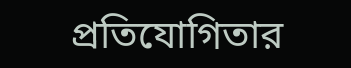প্রতিযোগিতার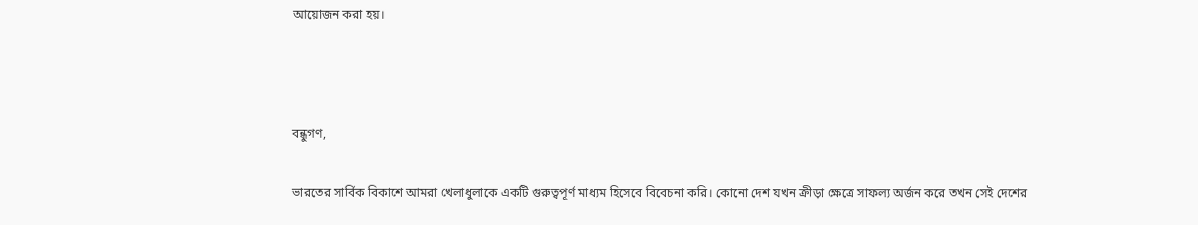আয়োজন করা হয়।



বন্ধুগণ,

ভারতের সার্বিক বিকাশে আমরা খেলাধুলাকে একটি গুরুত্বপূর্ণ মাধ্যম হিসেবে বিবেচনা করি। কোনো দেশ যখন ক্রীড়া ক্ষেত্রে সাফল্য অর্জন করে তখন সেই দেশের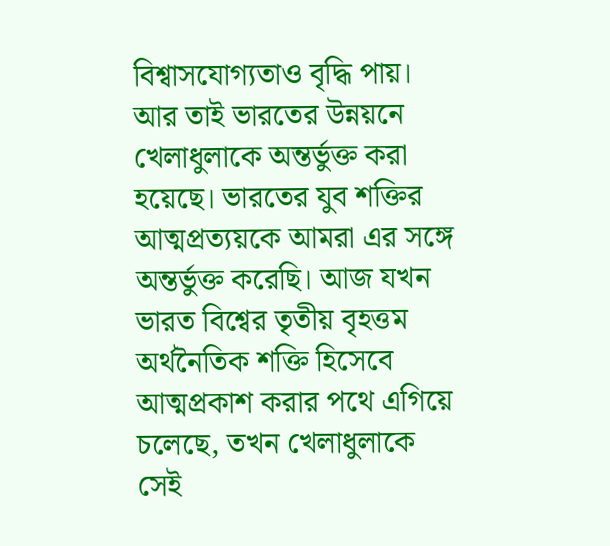বিশ্বাসযোগ্যতাও বৃদ্ধি পায়। আর তাই ভারতের উন্নয়নে খেলাধুলাকে অন্তর্ভুক্ত করা হয়েছে। ভারতের যুব শক্তির আত্মপ্রত্যয়কে আমরা এর সঙ্গে অন্তর্ভুক্ত করেছি। আজ যখন ভারত বিশ্বের তৃতীয় বৃহত্তম অর্থনৈতিক শক্তি হিসেবে আত্মপ্রকাশ করার পথে এগিয়ে চলেছে, তখন খেলাধুলাকে সেই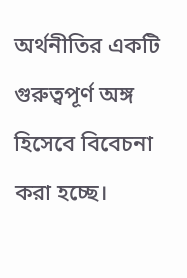অর্থনীতির একটি গুরুত্বপূর্ণ অঙ্গ হিসেবে বিবেচনা করা হচ্ছে।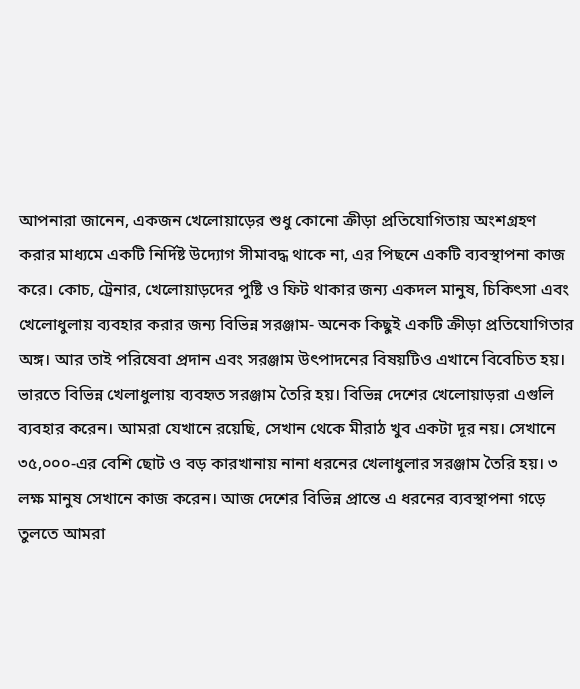আপনারা জানেন, একজন খেলোয়াড়ের শুধু কোনো ক্রীড়া প্রতিযোগিতায় অংশগ্রহণ করার মাধ্যমে একটি নির্দিষ্ট উদ্যোগ সীমাবদ্ধ থাকে না, এর পিছনে একটি ব্যবস্থাপনা কাজ করে। কোচ, ট্রেনার, খেলোয়াড়দের পুষ্টি ও ফিট থাকার জন্য একদল মানুষ, চিকিৎসা এবং খেলোধুলায় ব্যবহার করার জন্য বিভিন্ন সরঞ্জাম- অনেক কিছুই একটি ক্রীড়া প্রতিযোগিতার অঙ্গ। আর তাই পরিষেবা প্রদান এবং সরঞ্জাম উৎপাদনের বিষয়টিও এখানে বিবেচিত হয়। ভারতে বিভিন্ন খেলাধুলায় ব্যবহৃত সরঞ্জাম তৈরি হয়। বিভিন্ন দেশের খেলোয়াড়রা এগুলি ব্যবহার করেন। আমরা যেখানে রয়েছি, সেখান থেকে মীরাঠ খুব একটা দূর নয়। সেখানে ৩৫,০০০-এর বেশি ছোট ও বড় কারখানায় নানা ধরনের খেলাধুলার সরঞ্জাম তৈরি হয়। ৩ লক্ষ মানুষ সেখানে কাজ করেন। আজ দেশের বিভিন্ন প্রান্তে এ ধরনের ব্যবস্থাপনা গড়ে তুলতে আমরা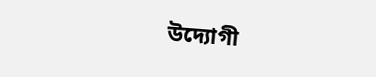উদ্যোগী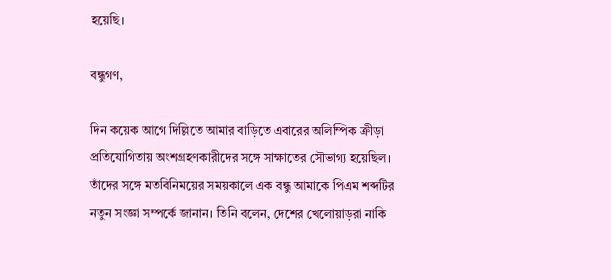হয়েছি।

বন্ধুগণ,

দিন কয়েক আগে দিল্লিতে আমার বাড়িতে এবারের অলিম্পিক ক্রীড়া প্রতিযোগিতায় অংশগ্রহণকারীদের সঙ্গে সাক্ষাতের সৌভাগ্য হয়েছিল। তাঁদের সঙ্গে মতবিনিময়ের সময়কালে এক বন্ধু আমাকে পিএম শব্দটির নতুন সংজ্ঞা সম্পর্কে জানান। তিনি বলেন, দেশের খেলোয়াড়রা নাকি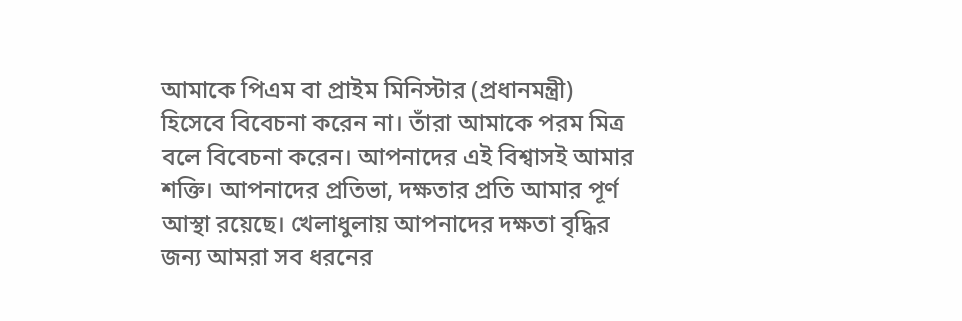আমাকে পিএম বা প্রাইম মিনিস্টার (প্রধানমন্ত্রী) হিসেবে বিবেচনা করেন না। তাঁরা আমাকে পরম মিত্র বলে বিবেচনা করেন। আপনাদের এই বিশ্বাসই আমার শক্তি। আপনাদের প্রতিভা, দক্ষতার প্রতি আমার পূর্ণ আস্থা রয়েছে। খেলাধুলায় আপনাদের দক্ষতা বৃদ্ধির জন্য আমরা সব ধরনের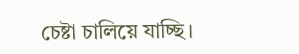চেষ্টা চালিয়ে যাচ্ছি।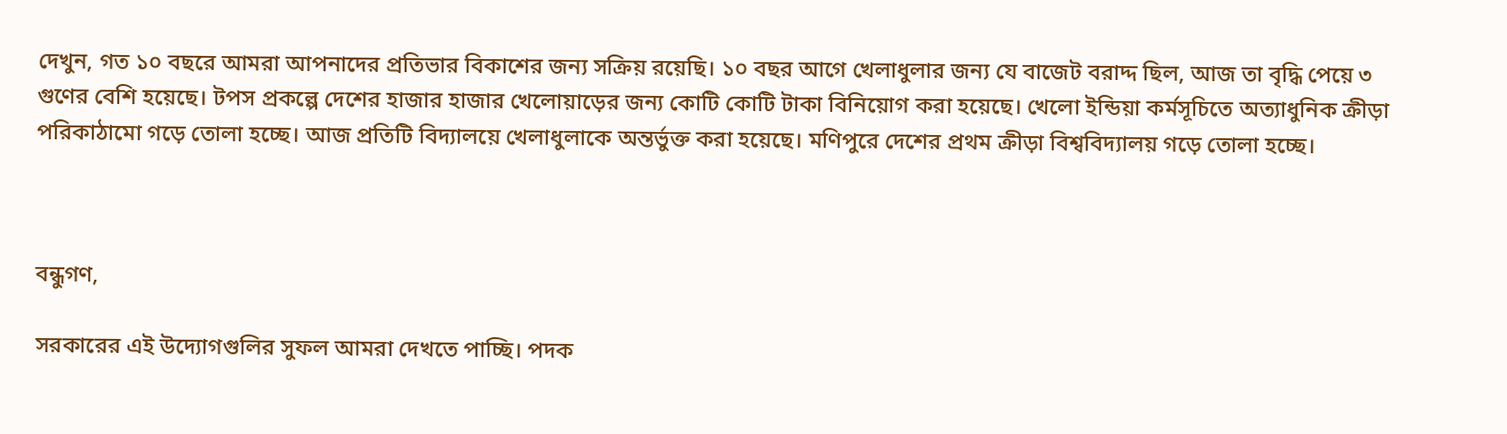দেখুন, গত ১০ বছরে আমরা আপনাদের প্রতিভার বিকাশের জন্য সক্রিয় রয়েছি। ১০ বছর আগে খেলাধুলার জন্য যে বাজেট বরাদ্দ ছিল, আজ তা বৃদ্ধি পেয়ে ৩ গুণের বেশি হয়েছে। টপস প্রকল্পে দেশের হাজার হাজার খেলোয়াড়ের জন্য কোটি কোটি টাকা বিনিয়োগ করা হয়েছে। খেলো ইন্ডিয়া কর্মসূচিতে অত্যাধুনিক ক্রীড়া পরিকাঠামো গড়ে তোলা হচ্ছে। আজ প্রতিটি বিদ্যালয়ে খেলাধুলাকে অন্তর্ভুক্ত করা হয়েছে। মণিপুরে দেশের প্রথম ক্রীড়া বিশ্ববিদ্যালয় গড়ে তোলা হচ্ছে।



বন্ধুগণ,

সরকারের এই উদ্যোগগুলির সুফল আমরা দেখতে পাচ্ছি। পদক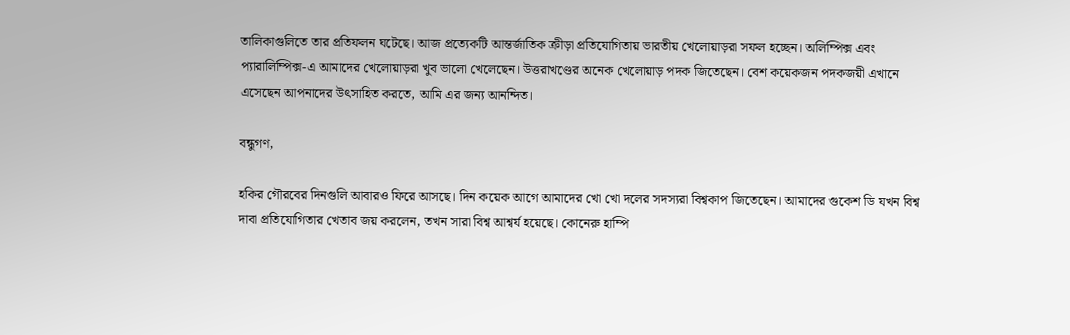তালিকাগুলিতে তার প্রতিফলন ঘটেছে। আজ প্রত্যেকটি আন্তর্জাতিক ক্রীড়া প্রতিযোগিতায় ভারতীয় খেলোয়াড়রা সফল হচ্ছেন। অলিম্পিক্স এবং প্যারালিম্পিক্স-এ আমাদের খেলোয়াড়রা খুব ভালো খেলেছেন। উত্তরাখণ্ডের অনেক খেলোয়াড় পদক জিতেছেন। বেশ কয়েকজন পদকজয়ী এখানে এসেছেন আপনাদের উৎসাহিত করতে, আমি এর জন্য আনন্দিত।

বন্ধুগণ,

হকির গৌরবের দিনগুলি আবারও ফিরে আসছে। দিন কয়েক আগে আমাদের খো খো দলের সদস্যরা বিশ্বকাপ জিতেছেন। আমাদের গুকেশ ডি যখন বিশ্ব দাবা প্রতিযোগিতার খেতাব জয় করলেন, তখন সারা বিশ্ব আশ্বর্য হয়েছে। কোনেরু হাম্পি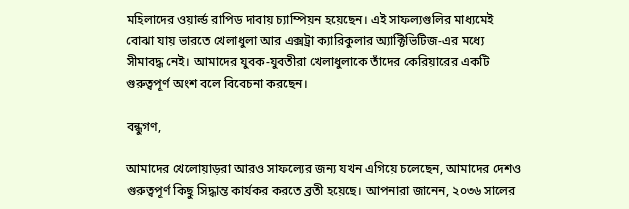মহিলাদের ওয়ার্ল্ড রাপিড দাবায় চ্যাম্পিয়ন হয়েছেন। এই সাফল্যগুলির মাধ্যমেই বোঝা যায় ভারতে খেলাধুলা আর এক্সট্রা ক্যারিকুলার অ্যাক্টিভিটিজ-এর মধ্যে সীমাবদ্ধ নেই। আমাদের যুবক-যুবতীরা খেলাধুলাকে তাঁদের কেরিয়ারের একটি গুরুত্বপূর্ণ অংশ বলে বিবেচনা করছেন।

বন্ধুগণ,

আমাদের খেলোয়াড়রা আরও সাফল্যের জন্য যখন এগিয়ে চলেছেন, আমাদের দেশও গুরুত্বপূর্ণ কিছু সিদ্ধান্ত কার্যকর করতে ব্রতী হয়েছে। আপনারা জানেন, ২০৩৬ সালের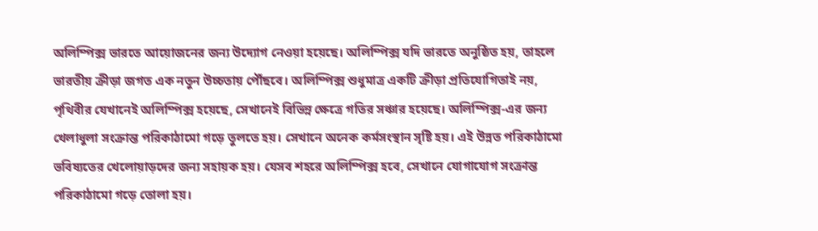অলিম্পিক্স ভারতে আয়োজনের জন্য উদ্যোগ নেওয়া হয়েছে। অলিম্পিক্স যদি ভারতে অনুষ্ঠিত হয়, তাহলে ভারতীয় ক্রীড়া জগত এক নতুন উচ্চতায় পৌঁছবে। অলিম্পিক্স শুধুমাত্র একটি ক্রীড়া প্রতিযোগিতাই নয়, পৃথিবীর যেখানেই অলিম্পিক্স হয়েছে, সেখানেই বিভিন্ন ক্ষেত্রে গতির সঞ্চার হয়েছে। অলিম্পিক্স-এর জন্য খেলাধুলা সংক্রান্ত পরিকাঠামো গড়ে তুলতে হয়। সেখানে অনেক কর্মসংস্থান সৃষ্টি হয়। এই উন্নত পরিকাঠামো ভবিষ্যতের খেলোয়াড়দের জন্য সহায়ক হয়। যেসব শহরে অলিম্পিক্স হবে, সেখানে যোগাযোগ সংক্রান্ত পরিকাঠামো গড়ে তোলা হয়।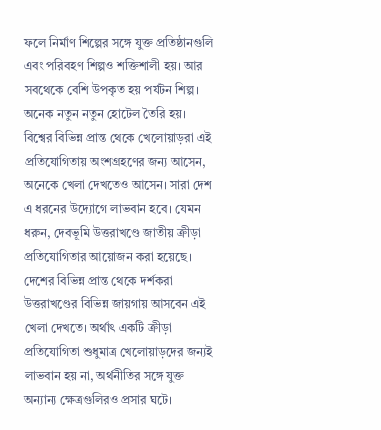ফলে নির্মাণ শিল্পের সঙ্গে যুক্ত প্রতিষ্ঠানগুলি এবং পরিবহণ শিল্পও শক্তিশালী হয়। আর সবথেকে বেশি উপকৃত হয় পর্যটন শিল্প। অনেক নতুন নতুন হোটেল তৈরি হয়। বিশ্বের বিভিন্ন প্রান্ত থেকে খেলোয়াড়রা এই প্রতিযোগিতায় অংশগ্রহণের জন্য আসেন, অনেকে খেলা দেখতেও আসেন। সারা দেশ এ ধরনের উদ্যোগে লাভবান হবে। যেমন ধরুন, দেবভূমি উত্তরাখণ্ডে জাতীয় ক্রীড়া প্রতিযোগিতার আয়োজন করা হয়েছে। দেশের বিভিন্ন প্রান্ত থেকে দর্শকরা উত্তরাখণ্ডের বিভিন্ন জায়গায় আসবেন এই খেলা দেখতে। অর্থাৎ একটি ক্রীড়া প্রতিযোগিতা শুধুমাত্র খেলোয়াড়দের জন্যই লাভবান হয় না, অর্থনীতির সঙ্গে যুক্ত অন্যান্য ক্ষেত্রগুলিরও প্রসার ঘটে।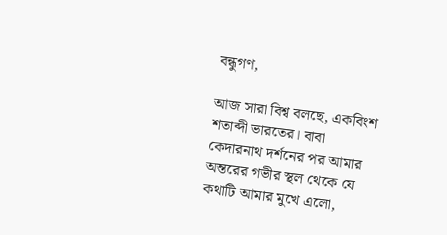বন্ধুগণ,

আজ সারা বিশ্ব বলছে, একবিংশ শতাব্দী ভারতের। বাবা কেদারনাথ দর্শনের পর আমার অন্তরের গভীর স্থল থেকে যে কথাটি আমার মুখে এলো,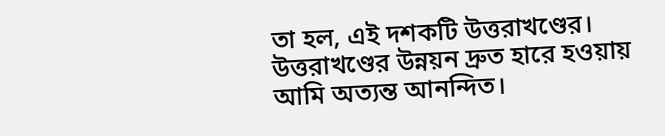তা হল, এই দশকটি উত্তরাখণ্ডের। উত্তরাখণ্ডের উন্নয়ন দ্রুত হারে হওয়ায় আমি অত্যন্ত আনন্দিত।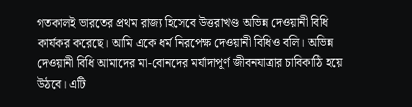গতকালই ভারতের প্রথম রাজ্য হিসেবে উত্তরাখণ্ড অভিন্ন দেওয়ানী বিধি কার্যকর করেছে। আমি একে ধর্ম নিরপেক্ষ দেওয়ানী বিধিও বলি। অভিন্ন দেওয়ানী বিধি আমাদের মা-বোনদের মর্যাদাপূর্ণ জীবনযাত্রার চাবিকাঠি হয়ে উঠবে। এটি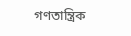গণতান্ত্রিক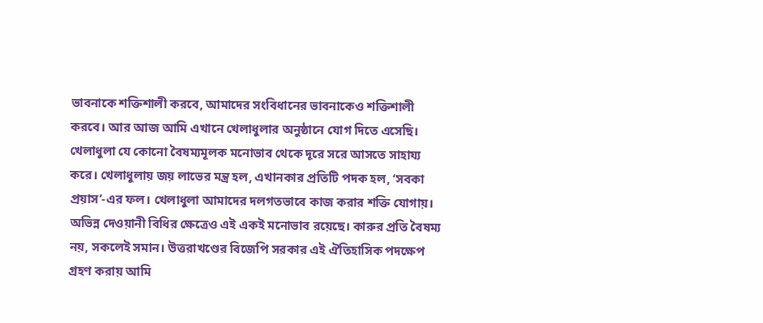ভাবনাকে শক্তিশালী করবে, আমাদের সংবিধানের ভাবনাকেও শক্তিশালী করবে। আর আজ আমি এখানে খেলাধুলার অনুষ্ঠানে যোগ দিতে এসেছি। খেলাধুলা যে কোনো বৈষম্যমূলক মনোভাব থেকে দূরে সরে আসতে সাহায্য করে। খেলাধুলায় জয় লাভের মন্ত্র হল, এখানকার প্রতিটি পদক হল, ‘সবকা প্রয়াস’-এর ফল। খেলাধুলা আমাদের দলগতভাবে কাজ করার শক্তি যোগায়। অভিন্ন দেওয়ানী বিধির ক্ষেত্রেও এই একই মনোভাব রয়েছে। কারুর প্রতি বৈষম্য নয়, সকলেই সমান। উত্তরাখণ্ডের বিজেপি সরকার এই ঐতিহাসিক পদক্ষেপ গ্রহণ করায় আমি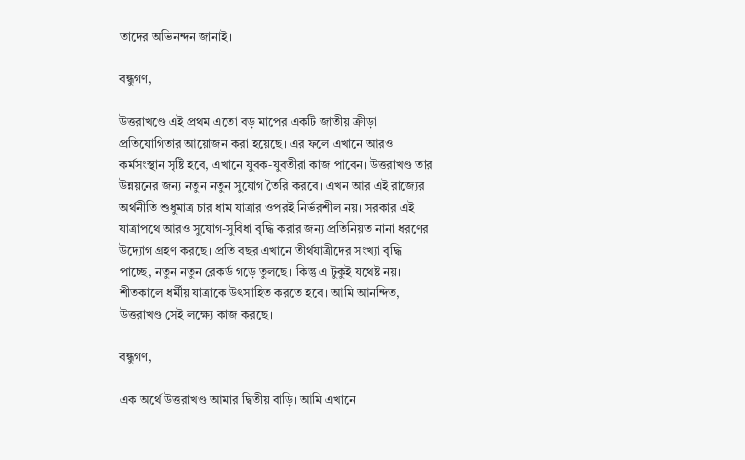তাদের অভিনন্দন জানাই।

বন্ধুগণ,

উত্তরাখণ্ডে এই প্রথম এতো বড় মাপের একটি জাতীয় ক্রীড়া প্রতিযোগিতার আয়োজন করা হয়েছে। এর ফলে এখানে আরও কর্মসংস্থান সৃষ্টি হবে, এখানে যুবক-যুবতীরা কাজ পাবেন। উত্তরাখণ্ড তার উন্নয়নের জন্য নতুন নতুন সুযোগ তৈরি করবে। এখন আর এই রাজ্যের অর্থনীতি শুধুমাত্র চার ধাম যাত্রার ওপরই নির্ভরশীল নয়। সরকার এই যাত্রাপথে আরও সুযোগ-সুবিধা বৃদ্ধি করার জন্য প্রতিনিয়ত নানা ধরণের উদ্যোগ গ্রহণ করছে। প্রতি বছর এখানে তীর্থযাত্রীদের সংখ্যা বৃদ্ধি পাচ্ছে, নতুন নতুন রেকর্ড গড়ে তুলছে। কিন্তু এ টুকুই যথেষ্ট নয়। শীতকালে ধর্মীয় যাত্রাকে উৎসাহিত করতে হবে। আমি আনন্দিত, উত্তরাখণ্ড সেই লক্ষ্যে কাজ করছে।

বন্ধুগণ,

এক অর্থে উত্তরাখণ্ড আমার দ্বিতীয় বাড়ি। আমি এখানে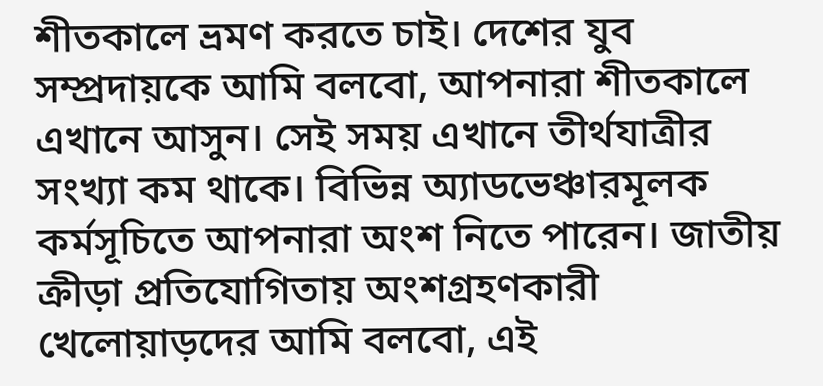শীতকালে ভ্রমণ করতে চাই। দেশের যুব সম্প্রদায়কে আমি বলবো, আপনারা শীতকালে এখানে আসুন। সেই সময় এখানে তীর্থযাত্রীর সংখ্যা কম থাকে। বিভিন্ন অ্যাডভেঞ্চারমূলক কর্মসূচিতে আপনারা অংশ নিতে পারেন। জাতীয় ক্রীড়া প্রতিযোগিতায় অংশগ্রহণকারী খেলোয়াড়দের আমি বলবো, এই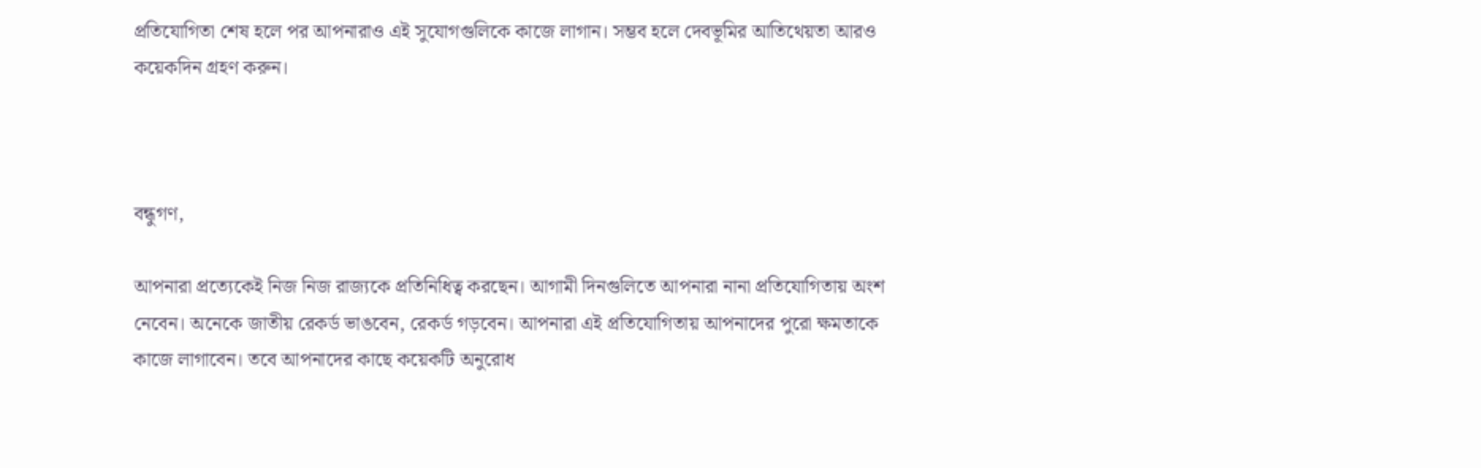প্রতিযোগিতা শেষ হলে পর আপনারাও এই সুযোগগুলিকে কাজে লাগান। সম্ভব হলে দেবভূমির আতিথেয়তা আরও কয়েকদিন গ্রহণ করুন।



বন্ধুগণ,

আপনারা প্রত্যেকেই নিজ নিজ রাজ্যকে প্রতিনিধিত্ব করছেন। আগামী দিনগুলিতে আপনারা নানা প্রতিযোগিতায় অংশ নেবেন। অনেকে জাতীয় রেকর্ড ভাঙবেন, রেকর্ড গড়বেন। আপনারা এই প্রতিযোগিতায় আপনাদের পুরো ক্ষমতাকে কাজে লাগাবেন। তবে আপনাদের কাছে কয়েকটি অনুরোধ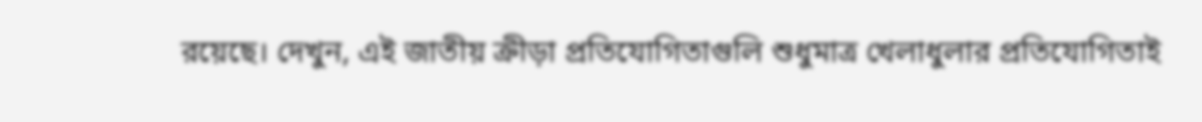রয়েছে। দেখুন, এই জাতীয় ক্রীড়া প্রতিযোগিতাগুলি শুধুমাত্র খেলাধুলার প্রতিযোগিতাই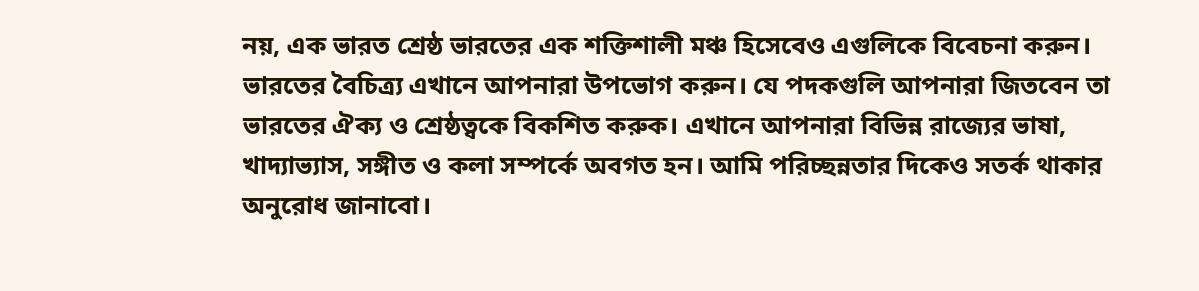নয়, এক ভারত শ্রেষ্ঠ ভারতের এক শক্তিশালী মঞ্চ হিসেবেও এগুলিকে বিবেচনা করুন। ভারতের বৈচিত্র্য এখানে আপনারা উপভোগ করুন। যে পদকগুলি আপনারা জিতবেন তা ভারতের ঐক্য ও শ্রেষ্ঠত্বকে বিকশিত করুক। এখানে আপনারা বিভিন্ন রাজ্যের ভাষা, খাদ্যাভ্যাস, সঙ্গীত ও কলা সম্পর্কে অবগত হন। আমি পরিচ্ছন্নতার দিকেও সতর্ক থাকার অনুরোধ জানাবো।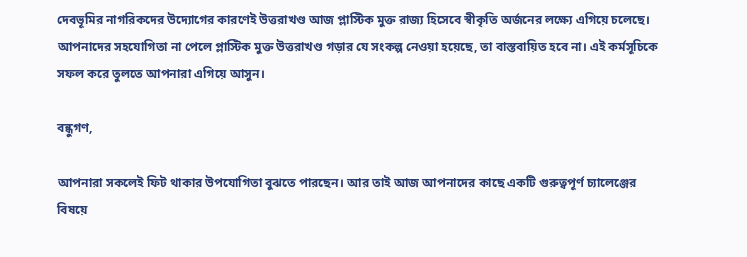দেবভূমির নাগরিকদের উদ্যোগের কারণেই উত্তরাখণ্ড আজ প্লাস্টিক মুক্ত রাজ্য হিসেবে স্বীকৃতি অর্জনের লক্ষ্যে এগিয়ে চলেছে। আপনাদের সহযোগিতা না পেলে প্লাস্টিক মুক্ত উত্তরাখণ্ড গড়ার যে সংকল্প নেওয়া হয়েছে, তা বাস্তবায়িত হবে না। এই কর্মসূচিকে সফল করে তুলতে আপনারা এগিয়ে আসুন।

বন্ধুগণ,

আপনারা সকলেই ফিট থাকার উপযোগিতা বুঝতে পারছেন। আর তাই আজ আপনাদের কাছে একটি গুরুত্বপূর্ণ চ্যালেঞ্জের বিষয়ে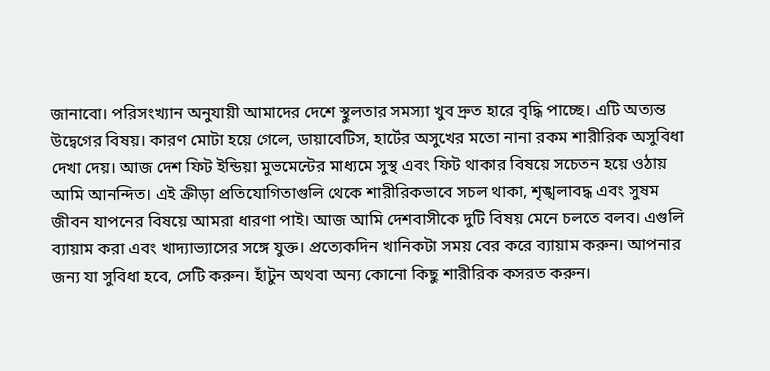জানাবো। পরিসংখ্যান অনুযায়ী আমাদের দেশে স্থুলতার সমস্যা খুব দ্রুত হারে বৃদ্ধি পাচ্ছে। এটি অত্যন্ত উদ্বেগের বিষয়। কারণ মোটা হয়ে গেলে, ডায়াবেটিস, হার্টের অসুখের মতো নানা রকম শারীরিক অসুবিধা দেখা দেয়। আজ দেশ ফিট ইন্ডিয়া মুভমেন্টের মাধ্যমে সুস্থ এবং ফিট থাকার বিষয়ে সচেতন হয়ে ওঠায় আমি আনন্দিত। এই ক্রীড়া প্রতিযোগিতাগুলি থেকে শারীরিকভাবে সচল থাকা, শৃঙ্খলাবদ্ধ এবং সুষম জীবন যাপনের বিষয়ে আমরা ধারণা পাই। আজ আমি দেশবাসীকে দুটি বিষয় মেনে চলতে বলব। এগুলি ব্যায়াম করা এবং খাদ্যাভ্যাসের সঙ্গে যুক্ত। প্রত্যেকদিন খানিকটা সময় বের করে ব্যায়াম করুন। আপনার জন্য যা সুবিধা হবে, সেটি করুন। হাঁটুন অথবা অন্য কোনো কিছু শারীরিক কসরত করুন।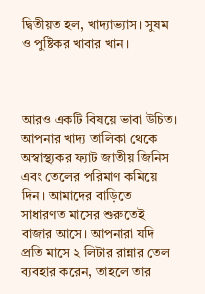দ্বিতীয়ত হল, খাদ্যাভ্যাস। সুষম ও পুষ্টিকর খাবার খান।



আরও একটি বিষয়ে ভাবা উচিত। আপনার খাদ্য তালিকা থেকে অস্বাস্থ্যকর ফ্যাট জাতীয় জিনিস এবং তেলের পরিমাণ কমিয়ে দিন। আমাদের বাড়িতে সাধারণত মাসের শুরুতেই বাজার আসে। আপনারা যদি প্রতি মাসে ২ লিটার রান্নার তেল ব্যবহার করেন, তাহলে তার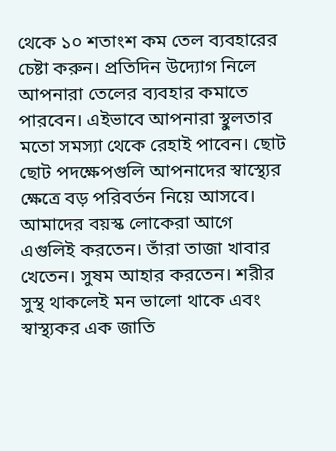থেকে ১০ শতাংশ কম তেল ব্যবহারের চেষ্টা করুন। প্রতিদিন উদ্যোগ নিলে আপনারা তেলের ব্যবহার কমাতে পারবেন। এইভাবে আপনারা স্থুলতার মতো সমস্যা থেকে রেহাই পাবেন। ছোট ছোট পদক্ষেপগুলি আপনাদের স্বাস্থ্যের ক্ষেত্রে বড় পরিবর্তন নিয়ে আসবে। আমাদের বয়স্ক লোকেরা আগে এগুলিই করতেন। তাঁরা তাজা খাবার খেতেন। সুষম আহার করতেন। শরীর সুস্থ থাকলেই মন ভালো থাকে এবং স্বাস্থ্যকর এক জাতি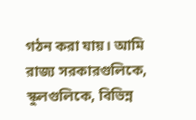গঠন করা যায়। আমি রাজ্য সরকারগুলিকে, স্কুলগুলিকে, বিভিন্ন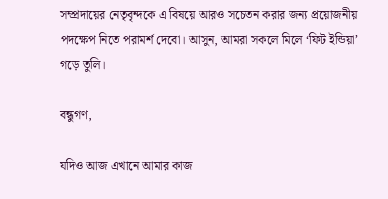সম্প্রদায়ের নেতৃবৃন্দকে এ বিষয়ে আরও সচেতন করার জন্য প্রয়োজনীয় পদক্ষেপ নিতে পরামর্শ দেবো। আসুন, আমরা সকলে মিলে ‘ফিট ইন্ডিয়া’ গড়ে তুলি।

বন্ধুগণ,

যদিও আজ এখানে আমার কাজ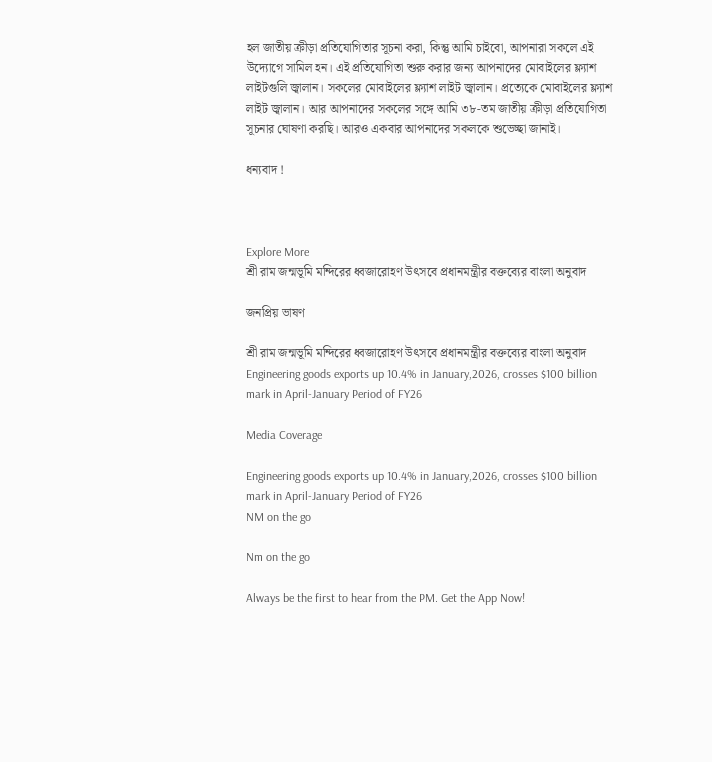হল জাতীয় ক্রীড়া প্রতিযোগিতার সূচনা করা, কিন্তু আমি চাইবো, আপনারা সকলে এই উদ্যোগে সামিল হন। এই প্রতিযোগিতা শুরু করার জন্য আপনাদের মোবাইলের ফ্ল্যাশ লাইটগুলি জ্বালান। সকলের মোবাইলের ফ্ল্যাশ লাইট জ্বালান। প্রত্যেকে মোবাইলের ফ্ল্যাশ লাইট জ্বালান। আর আপনাদের সকলের সঙ্গে আমি ৩৮-তম জাতীয় ক্রীড়া প্রতিযোগিতা সূচনার ঘোষণা করছি। আরও একবার আপনাদের সকলকে শুভেচ্ছা জানাই।

ধন্যবাদ !



Explore More
শ্রী রাম জন্মভূমি মন্দিরের ধ্বজারোহণ উৎসবে প্রধানমন্ত্রীর বক্তব্যের বাংলা অনুবাদ

জনপ্রিয় ভাষণ

শ্রী রাম জন্মভূমি মন্দিরের ধ্বজারোহণ উৎসবে প্রধানমন্ত্রীর বক্তব্যের বাংলা অনুবাদ
Engineering goods exports up 10.4% in January,2026, crosses $100 billion mark in April-January Period of FY26

Media Coverage

Engineering goods exports up 10.4% in January,2026, crosses $100 billion mark in April-January Period of FY26
NM on the go

Nm on the go

Always be the first to hear from the PM. Get the App Now!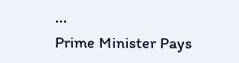...
Prime Minister Pays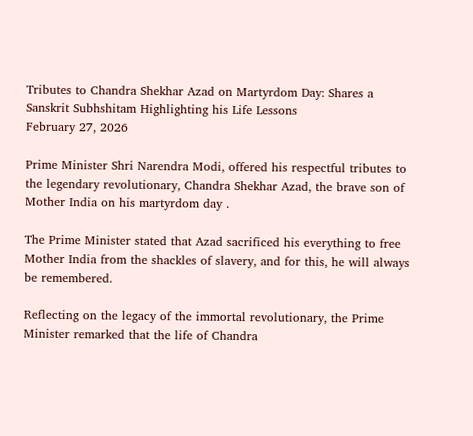Tributes to Chandra Shekhar Azad on Martyrdom Day: Shares a Sanskrit Subhshitam Highlighting his Life Lessons
February 27, 2026

Prime Minister Shri Narendra Modi, offered his respectful tributes to the legendary revolutionary, Chandra Shekhar Azad, the brave son of Mother India on his martyrdom day .

The Prime Minister stated that Azad sacrificed his everything to free Mother India from the shackles of slavery, and for this, he will always be remembered.

Reflecting on the legacy of the immortal revolutionary, the Prime Minister remarked that the life of Chandra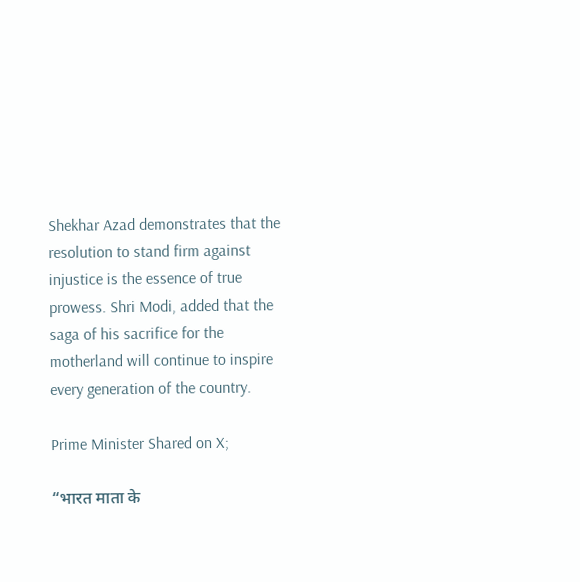Shekhar Azad demonstrates that the resolution to stand firm against injustice is the essence of true prowess. Shri Modi, added that the saga of his sacrifice for the motherland will continue to inspire every generation of the country.

Prime Minister Shared on X;

“भारत माता के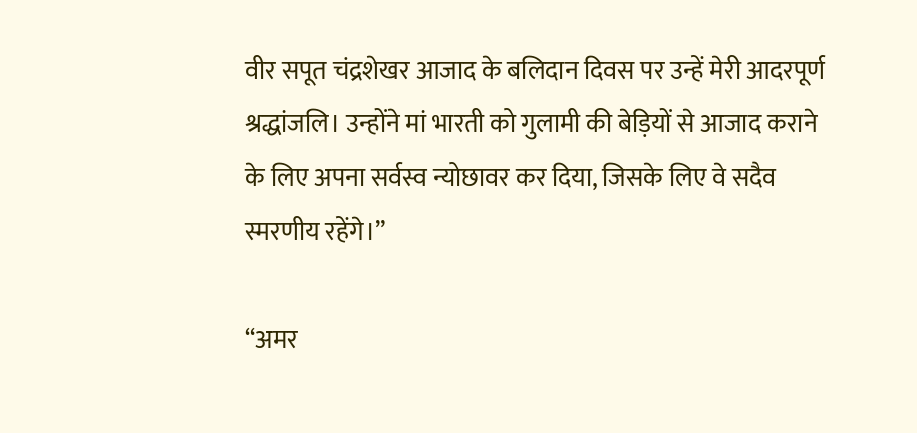वीर सपूत चंद्रशेखर आजाद के बलिदान दिवस पर उन्हें मेरी आदरपूर्ण श्रद्धांजलि। उन्होंने मां भारती को गुलामी की बेड़ियों से आजाद कराने के लिए अपना सर्वस्व न्योछावर कर दिया, जिसके लिए वे सदैव स्मरणीय रहेंगे।”

“अमर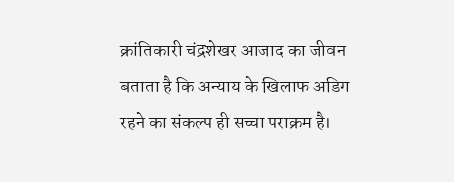क्रांतिकारी चंद्रशेखर आजाद का जीवन बताता है कि अन्याय के खिलाफ अडिग रहने का संकल्प ही सच्चा पराक्रम है।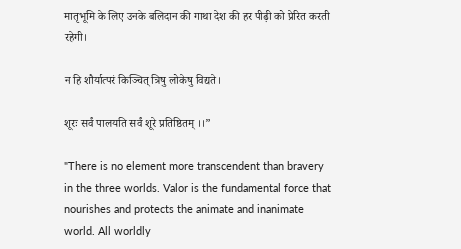मातृभूमि के लिए उनके बलिदान की गाथा देश की हर पीढ़ी को प्रेरित करती रहेगी।

न हि शौर्यात्परं किञ्चित् त्रिषु लोकेषु विद्यते।

शूरः सर्वं पालयति सर्वं शूरे प्रतिष्ठितम् ।।”

"There is no element more transcendent than bravery in the three worlds. Valor is the fundamental force that nourishes and protects the animate and inanimate world. All worldly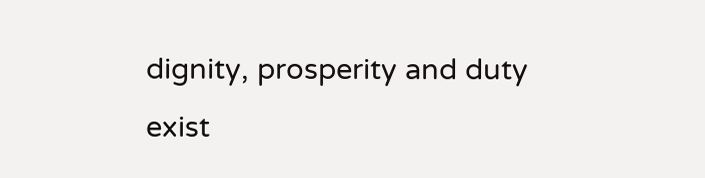dignity, prosperity and duty exist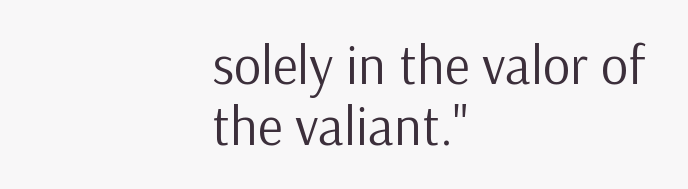solely in the valor of the valiant."